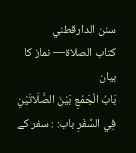سنن الدارقطني
كتاب الصلاة— نماز کا بیان
بَابُ الْجَمْعِ بَيْنَ الصَّلَاتَيْنِ فِي السَّفَرِ باب: : سفر کے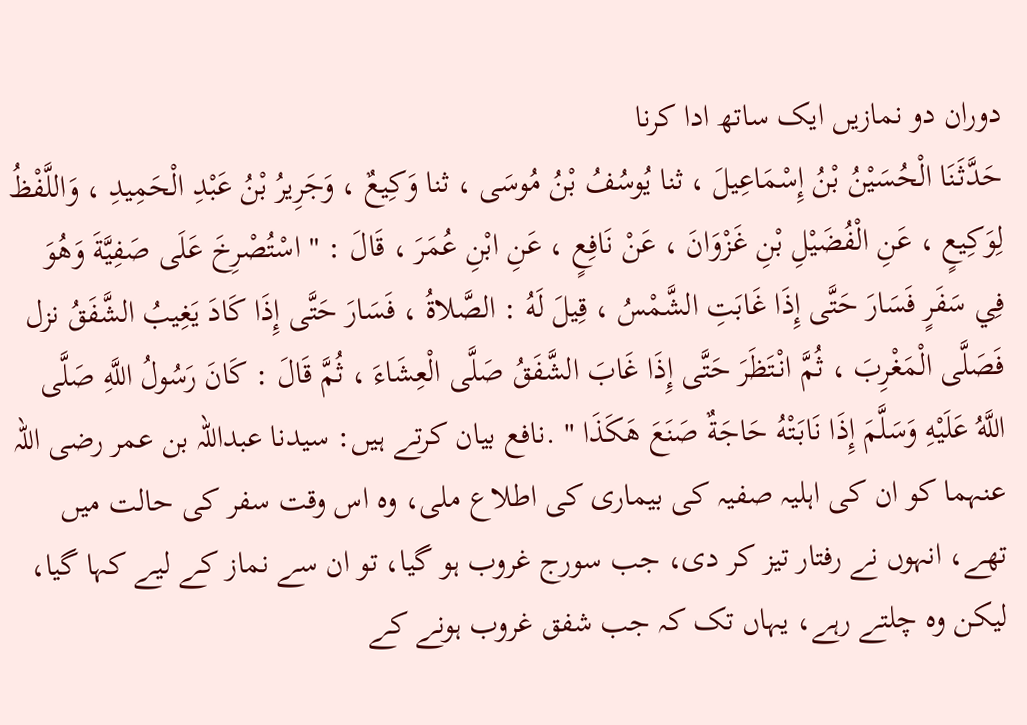دوران دو نمازیں ایک ساتھ ادا کرنا
حَدَّثَنَا الْحُسَيْنُ بْنُ إِسْمَاعِيلَ ، ثنا يُوسُفُ بْنُ مُوسَى ، ثنا وَكِيعٌ ، وَجَرِيرُ بْنُ عَبْدِ الْحَمِيدِ ، وَاللَّفْظُ لِوَكِيعٍ ، عَنِ الْفُضَيْلِ بْنِ غَزْوَانَ ، عَنْ نَافِعٍ ، عَنِ ابْنِ عُمَرَ ، قَالَ : " اسْتُصْرِخَ عَلَى صَفِيَّةَ وَهُوَ فِي سَفَرٍ فَسَارَ حَتَّى إِذَا غَابَتِ الشَّمْسُ ، قِيلَ لَهُ : الصَّلاةُ ، فَسَارَ حَتَّى إِذَا كَادَ يَغِيبُ الشَّفَقُ نزل فَصَلَّى الْمَغْرِبَ ، ثُمَّ انْتَظَرَ حَتَّى إِذَا غَابَ الشَّفَقُ صَلَّى الْعِشَاءَ ، ثُمَّ قَالَ : كَانَ رَسُولُ اللَّهِ صَلَّى اللَّهُ عَلَيْهِ وَسَلَّمَ إِذَا نَابَتْهُ حَاجَةٌ صَنَعَ هَكَذَا " .نافع بیان کرتے ہیں: سیدنا عبداللہ بن عمر رضی اللہ عنہما کو ان کی اہلیہ صفیہ کی بیماری کی اطلاع ملی، وہ اس وقت سفر کی حالت میں تھے، انہوں نے رفتار تیز کر دی، جب سورج غروب ہو گیا، تو ان سے نماز کے لیے کہا گیا، لیکن وہ چلتے رہے، یہاں تک کہ جب شفق غروب ہونے کے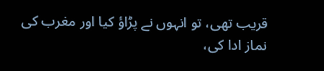قریب تھی، تو انہوں نے پڑاؤ کیا اور مغرب کی نماز ادا کی،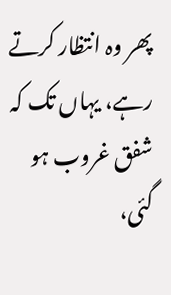پھر وہ انتظار کرتے رہے، یہاں تک کہ شفق غروب ہو گئی،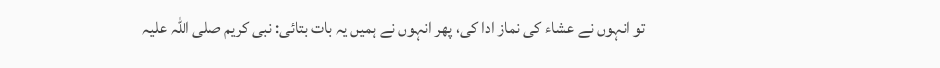تو انہوں نے عشاء کی نماز ادا کی، پھر انہوں نے ہمیں یہ بات بتائی: نبی کریم صلی اللہ علیہ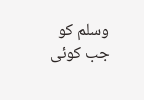وسلم کو جب کوئی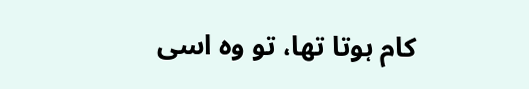کام ہوتا تھا، تو وہ اسی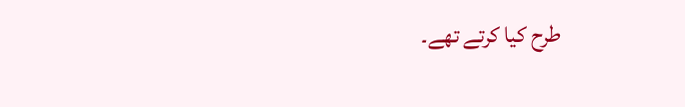طرح کیا کرتے تھے۔